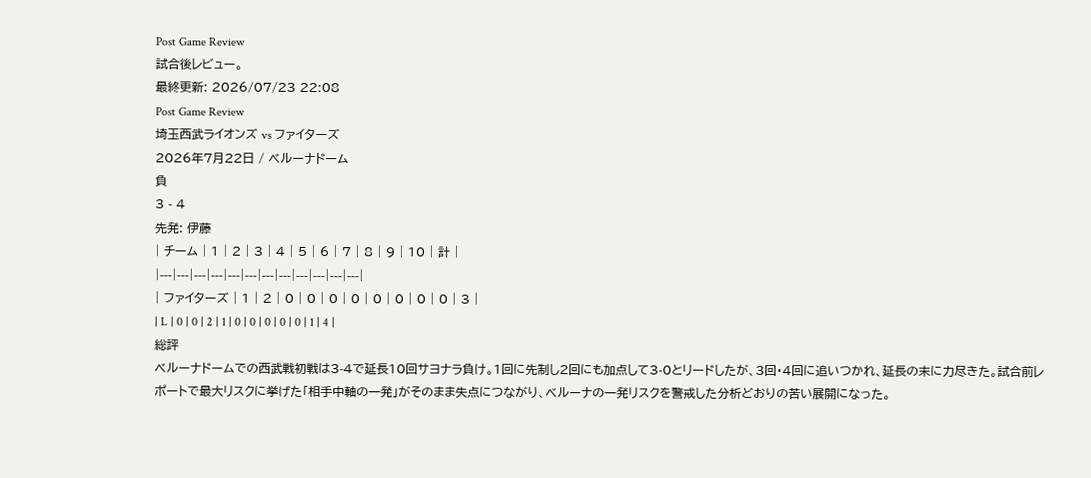Post Game Review
試合後レビュー。
最終更新: 2026/07/23 22:08
Post Game Review
埼玉西武ライオンズ vs ファイターズ
2026年7月22日 / ベルーナドーム
負
3 - 4
先発: 伊藤
| チーム | 1 | 2 | 3 | 4 | 5 | 6 | 7 | 8 | 9 | 10 | 計 |
|---|---|---|---|---|---|---|---|---|---|---|---|
| ファイターズ | 1 | 2 | 0 | 0 | 0 | 0 | 0 | 0 | 0 | 0 | 3 |
| L | 0 | 0 | 2 | 1 | 0 | 0 | 0 | 0 | 0 | 1 | 4 |
総評
ベルーナドームでの西武戦初戦は3-4で延長10回サヨナラ負け。1回に先制し2回にも加点して3-0とリードしたが、3回・4回に追いつかれ、延長の末に力尽きた。試合前レポートで最大リスクに挙げた「相手中軸の一発」がそのまま失点につながり、ベルーナの一発リスクを警戒した分析どおりの苦い展開になった。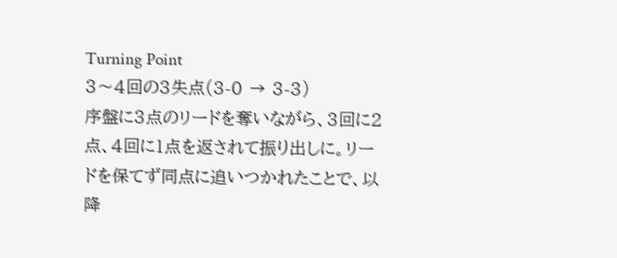Turning Point
3〜4回の3失点(3-0 → 3-3)
序盤に3点のリードを奪いながら、3回に2点、4回に1点を返されて振り出しに。リードを保てず同点に追いつかれたことで、以降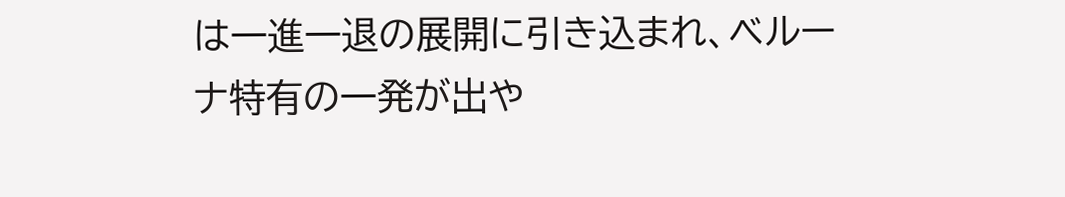は一進一退の展開に引き込まれ、ベルーナ特有の一発が出や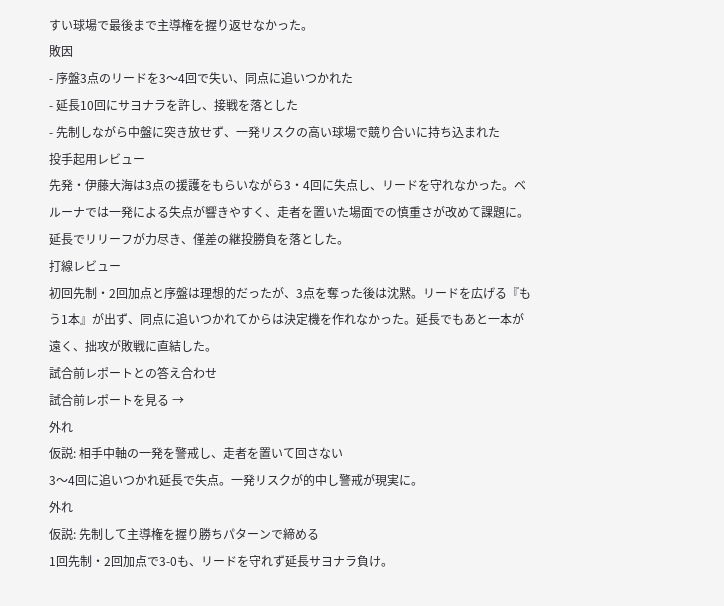すい球場で最後まで主導権を握り返せなかった。
敗因
- 序盤3点のリードを3〜4回で失い、同点に追いつかれた
- 延長10回にサヨナラを許し、接戦を落とした
- 先制しながら中盤に突き放せず、一発リスクの高い球場で競り合いに持ち込まれた
投手起用レビュー
先発・伊藤大海は3点の援護をもらいながら3・4回に失点し、リードを守れなかった。ベルーナでは一発による失点が響きやすく、走者を置いた場面での慎重さが改めて課題に。延長でリリーフが力尽き、僅差の継投勝負を落とした。
打線レビュー
初回先制・2回加点と序盤は理想的だったが、3点を奪った後は沈黙。リードを広げる『もう1本』が出ず、同点に追いつかれてからは決定機を作れなかった。延長でもあと一本が遠く、拙攻が敗戦に直結した。
試合前レポートとの答え合わせ
試合前レポートを見る →
外れ
仮説: 相手中軸の一発を警戒し、走者を置いて回さない
3〜4回に追いつかれ延長で失点。一発リスクが的中し警戒が現実に。
外れ
仮説: 先制して主導権を握り勝ちパターンで締める
1回先制・2回加点で3-0も、リードを守れず延長サヨナラ負け。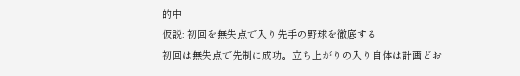的中
仮説: 初回を無失点で入り先手の野球を徹底する
初回は無失点で先制に成功。立ち上がりの入り自体は計画どお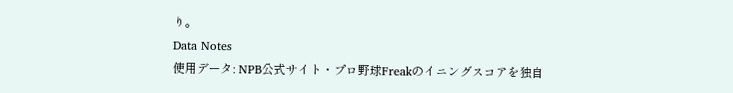り。
Data Notes
使用データ: NPB公式サイト・プロ野球Freakのイニングスコアを独自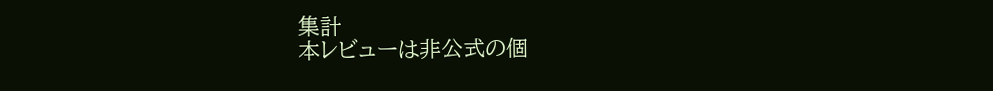集計
本レビューは非公式の個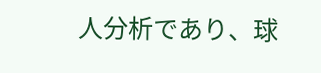人分析であり、球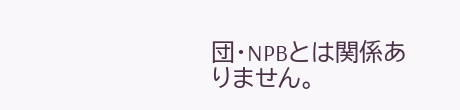団・NPBとは関係ありません。